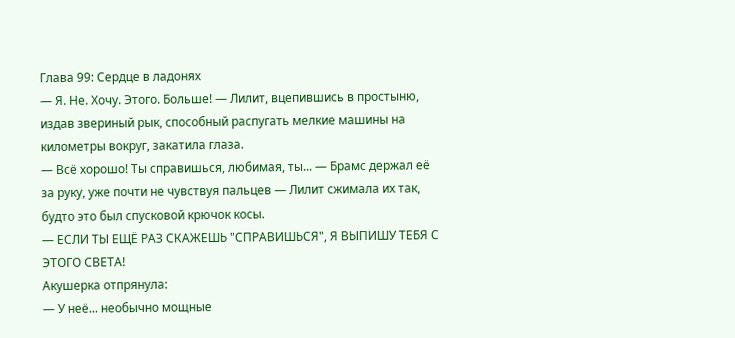Глава 99: Сердце в ладонях
— Я. Не. Хочу. Этого. Больше! — Лилит, вцепившись в простыню, издав звериный рык, способный распугать мелкие машины на километры вокруг, закатила глаза.
— Всё хорошо! Ты справишься, любимая, ты... — Брамс держал её за руку, уже почти не чувствуя пальцев — Лилит сжимала их так, будто это был спусковой крючок косы.
— ЕСЛИ ТЫ ЕЩЁ РАЗ СКАЖЕШЬ "СПРАВИШЬСЯ", Я ВЫПИШУ ТЕБЯ С ЭТОГО СВЕТА!
Акушерка отпрянула:
— У неё... необычно мощные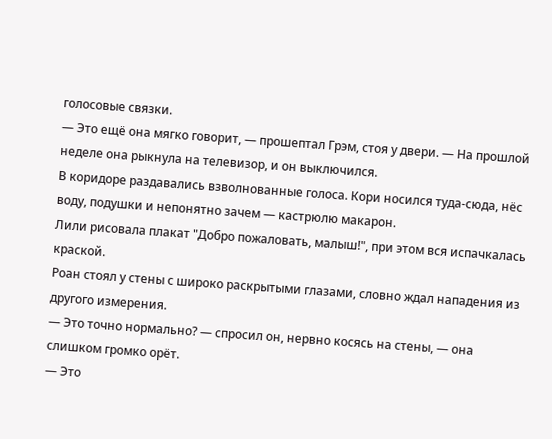голосовые связки.
— Это ещё она мягко говорит, — прошептал Грэм, стоя у двери. — На прошлой неделе она рыкнула на телевизор, и он выключился.
В коридоре раздавались взволнованные голоса. Кори носился туда-сюда, нёс воду, подушки и непонятно зачем — кастрюлю макарон.
Лили рисовала плакат "Добро пожаловать, малыш!", при этом вся испачкалась краской.
Роан стоял у стены с широко раскрытыми глазами, словно ждал нападения из другого измерения.
— Это точно нормально? — спросил он, нервно косясь на стены, — она слишком громко орёт.
— Это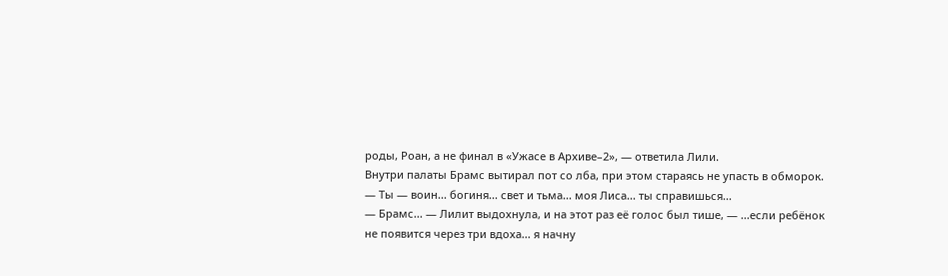роды, Роан, а не финал в «Ужасе в Архиве–2», — ответила Лили.
Внутри палаты Брамс вытирал пот со лба, при этом стараясь не упасть в обморок.
— Ты — воин... богиня... свет и тьма... моя Лиса... ты справишься...
— Брамс... — Лилит выдохнула, и на этот раз её голос был тише, — ...если ребёнок не появится через три вдоха... я начну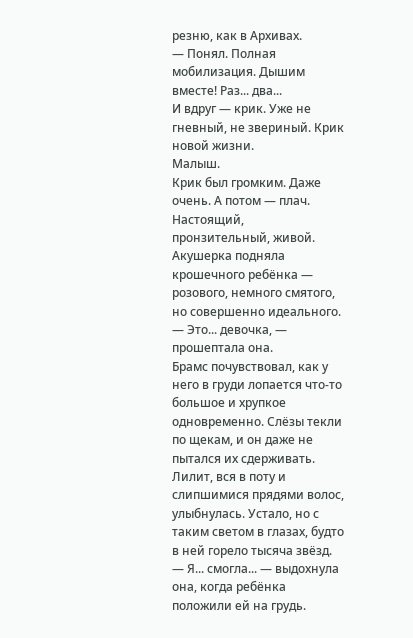резню, как в Архивах.
— Понял. Полная мобилизация. Дышим вместе! Раз... два...
И вдруг — крик. Уже не гневный, не звериный. Крик новой жизни.
Малыш.
Крик был громким. Даже очень. А потом — плач. Настоящий, пронзительный, живой.
Акушерка подняла крошечного ребёнка — розового, немного смятого, но совершенно идеального.
— Это... девочка, — прошептала она.
Брамс почувствовал, как у него в груди лопается что-то большое и хрупкое одновременно. Слёзы текли по щекам, и он даже не пытался их сдерживать.
Лилит, вся в поту и слипшимися прядями волос, улыбнулась. Устало, но с таким светом в глазах, будто в ней горело тысяча звёзд.
— Я... смогла... — выдохнула она, когда ребёнка положили ей на грудь.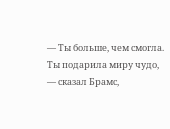— Ты больше, чем смогла. Ты подарила миру чудо, — сказал Брамс,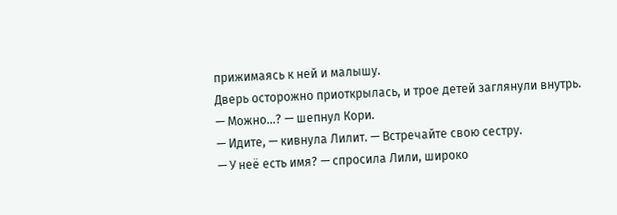прижимаясь к ней и малышу.
Дверь осторожно приоткрылась, и трое детей заглянули внутрь.
— Можно...? — шепнул Кори.
— Идите, — кивнула Лилит. — Встречайте свою сестру.
— У неё есть имя? — спросила Лили, широко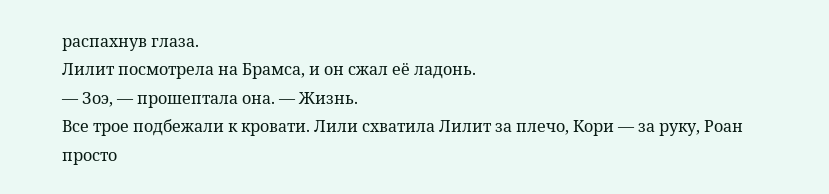распахнув глаза.
Лилит посмотрела на Брамса, и он сжал её ладонь.
— Зоэ, — прошептала она. — Жизнь.
Все трое подбежали к кровати. Лили схватила Лилит за плечо, Кори — за руку, Роан просто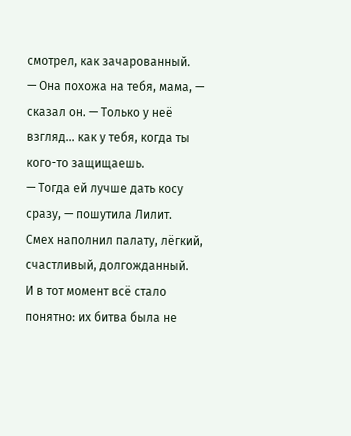смотрел, как зачарованный.
— Она похожа на тебя, мама, — сказал он. — Только у неё взгляд... как у тебя, когда ты кого-то защищаешь.
— Тогда ей лучше дать косу сразу, — пошутила Лилит.
Смех наполнил палату, лёгкий, счастливый, долгожданный.
И в тот момент всё стало понятно: их битва была не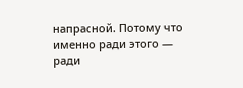напрасной. Потому что именно ради этого — ради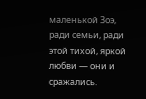маленькой Зоэ, ради семьи, ради этой тихой, яркой любви — они и сражались.